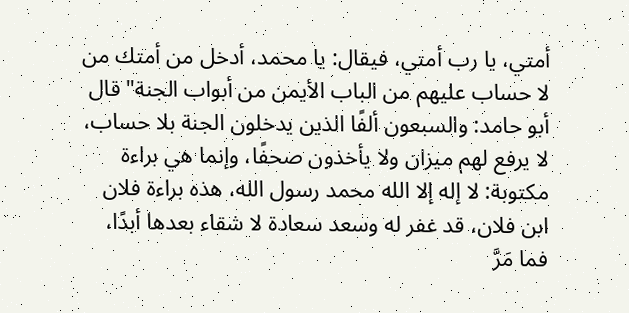أمتي، يا رب أمتي، فيقال: يا محمد، أدخل من أمتك من لا حساب عليهم من الباب الأيمن من أبواب الجنة" قال أبو حامد: والسبعون ألفًا الذين يدخلون الجنة بلا حساب، لا يرفع لهم ميزان ولا يأخذون صحفًا، وإنما هي براءة مكتوبة: لا إله إلا الله محمد رسول الله، هذه براءة فلان ابن فلان، قد غفر له وسعد سعادة لا شقاء بعدها أبدًا، فما مَرَّ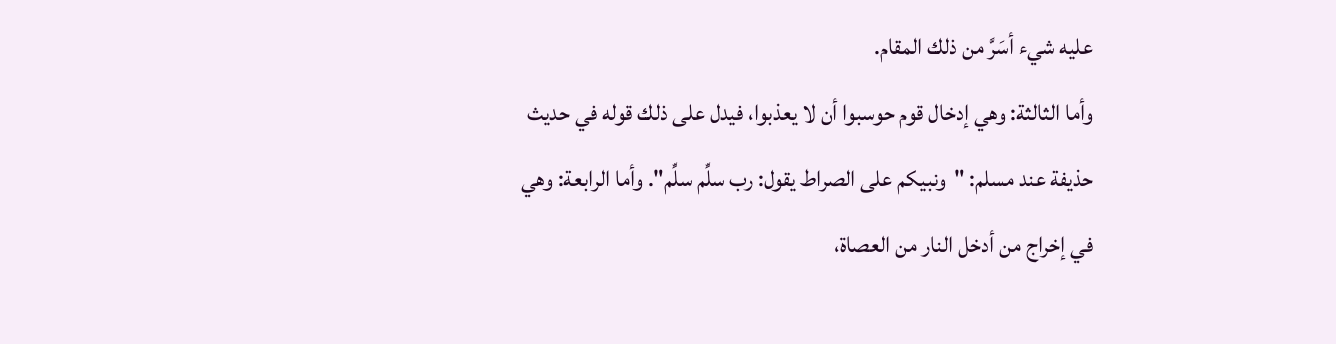عليه شيء أسَرَّ من ذلك المقام.
وأما الثالثة: وهي إدخال قوم حوسبوا أن لا يعذبوا، فيدل على ذلك قوله في حديث حذيفة عند مسلم: "ونبيكم على الصراط يقول: رب سلِّم سلِّم". وأما الرابعة: وهي في إخراج من أدخل النار من العصاة،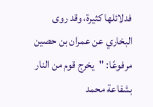فدلائلها كثيرة، وقد روى البخاري عن عمران بن حصين مرفوعًا: "يخرج قوم من النار بشفاعة محمد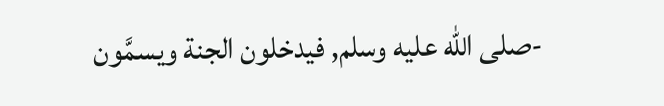-صلى الله عليه وسلم, فيدخلون الجنة ويسمَّون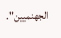الجهنميين".